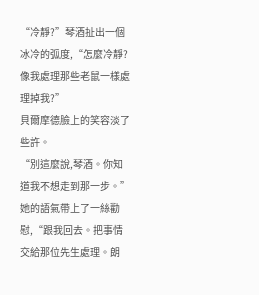“冷靜?”琴酒扯出一個冰冷的弧度,“怎麼冷靜?像我處理那些老鼠一樣處理掉我?”
貝爾摩德臉上的笑容淡了些許。
“別這麼說,琴酒。你知道我不想走到那一步。”她的語氣帶上了一絲勸慰,“跟我回去。把事情交給那位先生處理。朗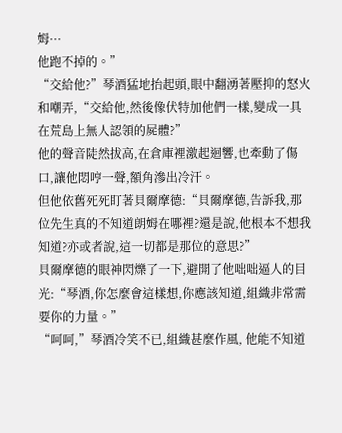姆···
他跑不掉的。”
“交給他?”琴酒猛地抬起頭,眼中翻湧著壓抑的怒火和嘲弄,“交給他,然後像伏特加他們一樣,變成一具在荒島上無人認領的屍體?”
他的聲音陡然拔高,在倉庫裡激起迴響,也牽動了傷口,讓他悶哼一聲,額角滲出冷汗。
但他依舊死死盯著貝爾摩德:“貝爾摩德,告訴我,那位先生真的不知道朗姆在哪裡?還是說,他根本不想我知道?亦或者說,這一切都是那位的意思?”
貝爾摩德的眼神閃爍了一下,避開了他咄咄逼人的目光:“琴酒,你怎麼會這樣想,你應該知道,組織非常需要你的力量。”
“呵呵,”琴酒冷笑不已,組織甚麼作風, 他能不知道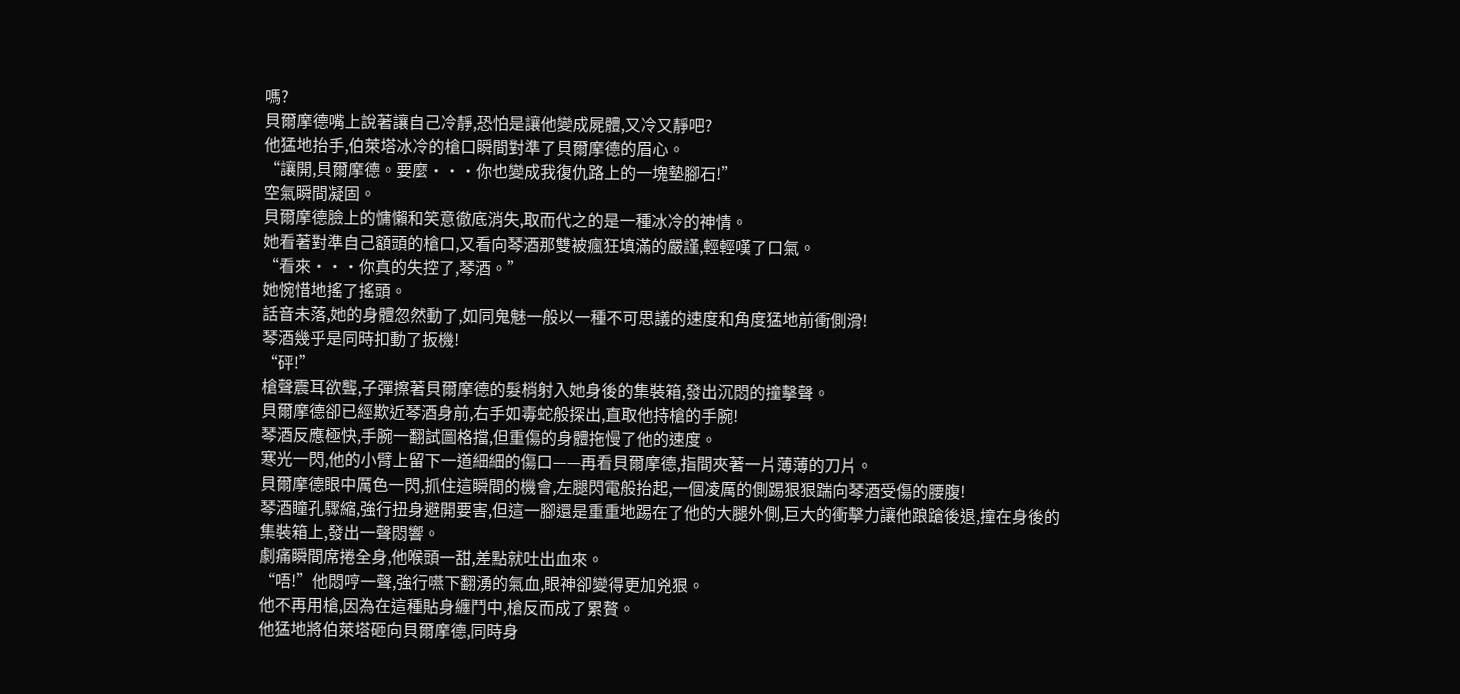嗎?
貝爾摩德嘴上說著讓自己冷靜,恐怕是讓他變成屍體,又冷又靜吧?
他猛地抬手,伯萊塔冰冷的槍口瞬間對準了貝爾摩德的眉心。
“讓開,貝爾摩德。要麼···你也變成我復仇路上的一塊墊腳石!”
空氣瞬間凝固。
貝爾摩德臉上的慵懶和笑意徹底消失,取而代之的是一種冰冷的神情。
她看著對準自己額頭的槍口,又看向琴酒那雙被瘋狂填滿的嚴謹,輕輕嘆了口氣。
“看來···你真的失控了,琴酒。”
她惋惜地搖了搖頭。
話音未落,她的身體忽然動了,如同鬼魅一般以一種不可思議的速度和角度猛地前衝側滑!
琴酒幾乎是同時扣動了扳機!
“砰!”
槍聲震耳欲聾,子彈擦著貝爾摩德的髮梢射入她身後的集裝箱,發出沉悶的撞擊聲。
貝爾摩德卻已經欺近琴酒身前,右手如毒蛇般探出,直取他持槍的手腕!
琴酒反應極快,手腕一翻試圖格擋,但重傷的身體拖慢了他的速度。
寒光一閃,他的小臂上留下一道細細的傷口——再看貝爾摩德,指間夾著一片薄薄的刀片。
貝爾摩德眼中厲色一閃,抓住這瞬間的機會,左腿閃電般抬起,一個凌厲的側踢狠狠踹向琴酒受傷的腰腹!
琴酒瞳孔驟縮,強行扭身避開要害,但這一腳還是重重地踢在了他的大腿外側,巨大的衝擊力讓他踉蹌後退,撞在身後的集裝箱上,發出一聲悶響。
劇痛瞬間席捲全身,他喉頭一甜,差點就吐出血來。
“唔!”他悶哼一聲,強行嚥下翻湧的氣血,眼神卻變得更加兇狠。
他不再用槍,因為在這種貼身纏鬥中,槍反而成了累贅。
他猛地將伯萊塔砸向貝爾摩德,同時身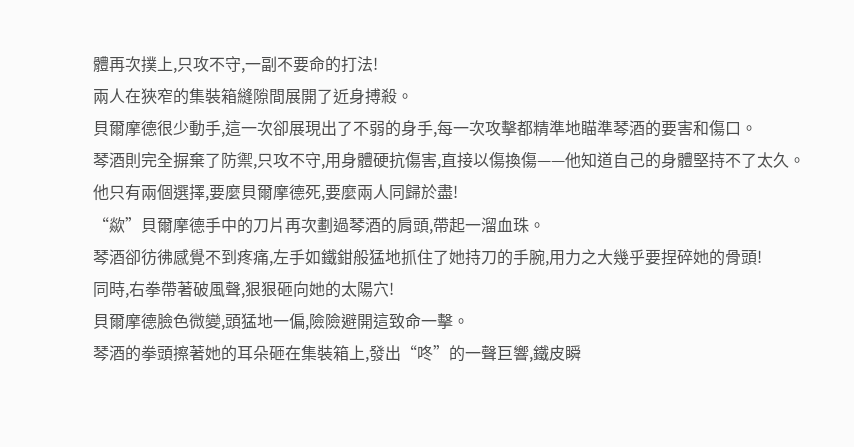體再次撲上,只攻不守,一副不要命的打法!
兩人在狹窄的集裝箱縫隙間展開了近身搏殺。
貝爾摩德很少動手,這一次卻展現出了不弱的身手,每一次攻擊都精準地瞄準琴酒的要害和傷口。
琴酒則完全摒棄了防禦,只攻不守,用身體硬抗傷害,直接以傷換傷——他知道自己的身體堅持不了太久。
他只有兩個選擇,要麼貝爾摩德死,要麼兩人同歸於盡!
“歘”貝爾摩德手中的刀片再次劃過琴酒的肩頭,帶起一溜血珠。
琴酒卻彷彿感覺不到疼痛,左手如鐵鉗般猛地抓住了她持刀的手腕,用力之大幾乎要捏碎她的骨頭!
同時,右拳帶著破風聲,狠狠砸向她的太陽穴!
貝爾摩德臉色微變,頭猛地一偏,險險避開這致命一擊。
琴酒的拳頭擦著她的耳朵砸在集裝箱上,發出“咚”的一聲巨響,鐵皮瞬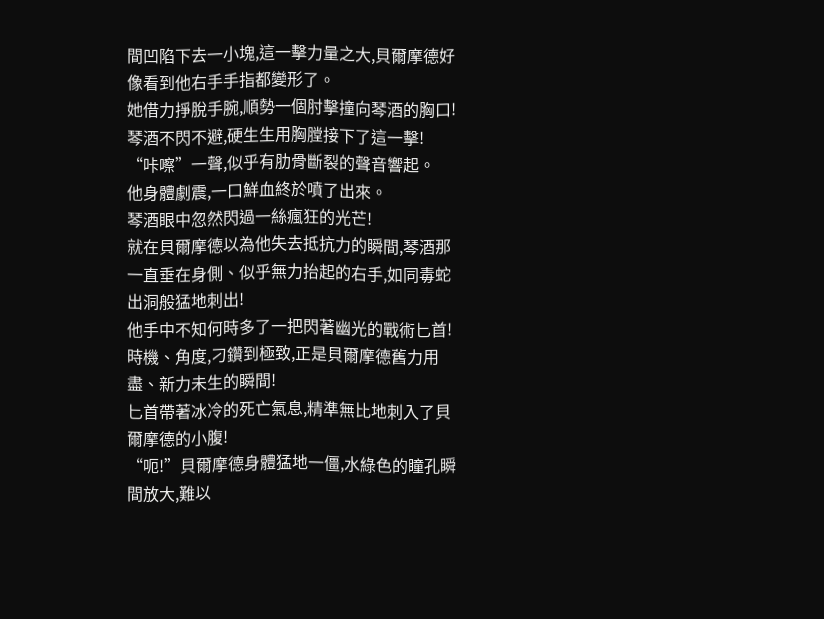間凹陷下去一小塊,這一擊力量之大,貝爾摩德好像看到他右手手指都變形了。
她借力掙脫手腕,順勢一個肘擊撞向琴酒的胸口!
琴酒不閃不避,硬生生用胸膛接下了這一擊!
“咔嚓”一聲,似乎有肋骨斷裂的聲音響起。
他身體劇震,一口鮮血終於噴了出來。
琴酒眼中忽然閃過一絲瘋狂的光芒!
就在貝爾摩德以為他失去抵抗力的瞬間,琴酒那一直垂在身側、似乎無力抬起的右手,如同毒蛇出洞般猛地刺出!
他手中不知何時多了一把閃著幽光的戰術匕首!
時機、角度,刁鑽到極致,正是貝爾摩德舊力用盡、新力未生的瞬間!
匕首帶著冰冷的死亡氣息,精準無比地刺入了貝爾摩德的小腹!
“呃!”貝爾摩德身體猛地一僵,水綠色的瞳孔瞬間放大,難以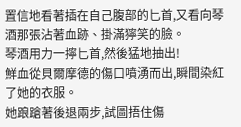置信地看著插在自己腹部的匕首,又看向琴酒那張沾著血跡、掛滿獰笑的臉。
琴酒用力一擰匕首,然後猛地抽出!
鮮血從貝爾摩德的傷口噴湧而出,瞬間染紅了她的衣服。
她踉蹌著後退兩步,試圖捂住傷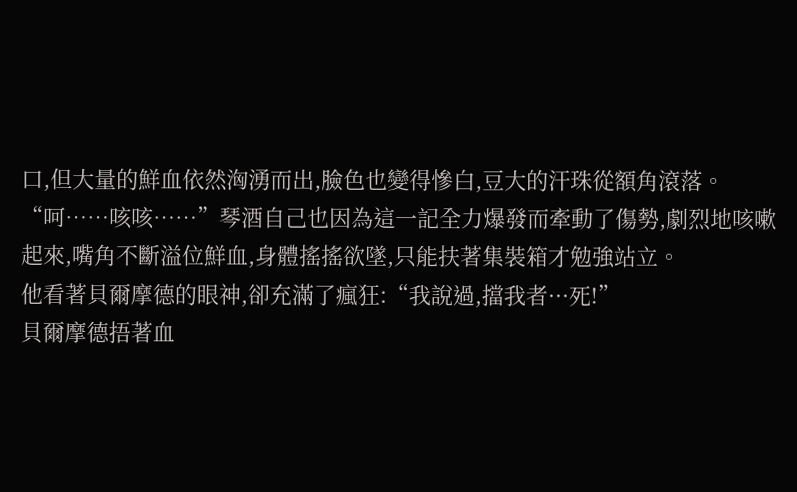口,但大量的鮮血依然洶湧而出,臉色也變得慘白,豆大的汗珠從額角滾落。
“呵……咳咳……”琴酒自己也因為這一記全力爆發而牽動了傷勢,劇烈地咳嗽起來,嘴角不斷溢位鮮血,身體搖搖欲墜,只能扶著集裝箱才勉強站立。
他看著貝爾摩德的眼神,卻充滿了瘋狂:“我說過,擋我者···死!”
貝爾摩德捂著血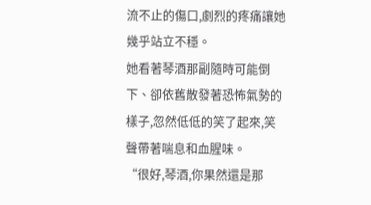流不止的傷口,劇烈的疼痛讓她幾乎站立不穩。
她看著琴酒那副隨時可能倒下、卻依舊散發著恐怖氣勢的樣子,忽然低低的笑了起來,笑聲帶著喘息和血腥味。
“很好,琴酒,你果然還是那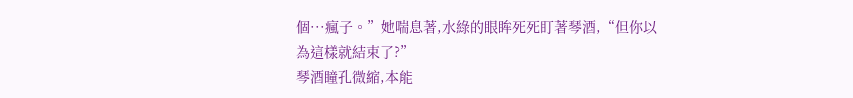個···瘋子。”她喘息著,水綠的眼眸死死盯著琴酒,“但你以為這樣就結束了?”
琴酒瞳孔微縮,本能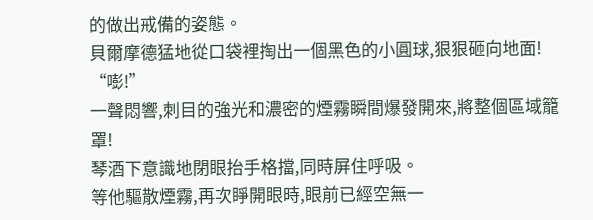的做出戒備的姿態。
貝爾摩德猛地從口袋裡掏出一個黑色的小圓球,狠狠砸向地面!
“嘭!”
一聲悶響,刺目的強光和濃密的煙霧瞬間爆發開來,將整個區域籠罩!
琴酒下意識地閉眼抬手格擋,同時屏住呼吸。
等他驅散煙霧,再次睜開眼時,眼前已經空無一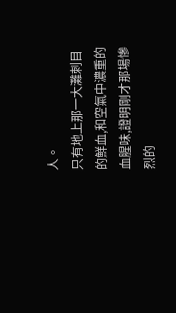人。
只有地上那一大灘刺目的鮮血,和空氣中濃重的血腥味,證明剛才那場慘烈的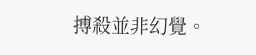搏殺並非幻覺。